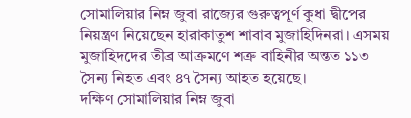সোমালিয়ার নিম্ন জুবা রাজ্যের গুরুত্বপূর্ণ কুধা দ্বীপের নিয়ন্ত্রণ নিয়েছেন হারাকাতুশ শাবাব মুজাহিদিনরা। এসময় মুজাহিদদের তীব্র আক্রমণে শত্রু বাহিনীর অন্তত ১১৩ সৈন্য নিহত এবং ৪৭ সৈন্য আহত হয়েছে।
দক্ষিণ সোমালিয়ার নিম্ন জুবা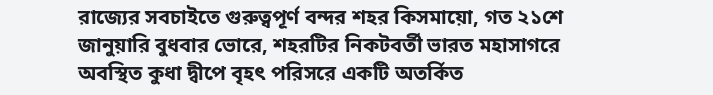রাজ্যের সবচাইতে গুরুত্বপূর্ণ বন্দর শহর কিসমায়ো, গত ২১শে জানুয়ারি বুধবার ভোরে, শহরটির নিকটবর্তী ভারত মহাসাগরে অবস্থিত কুধা দ্বীপে বৃহৎ পরিসরে একটি অতর্কিত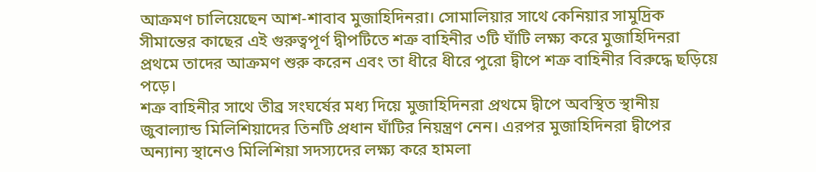আক্রমণ চালিয়েছেন আশ-শাবাব মুজাহিদিনরা। সোমালিয়ার সাথে কেনিয়ার সামুদ্রিক সীমান্তের কাছের এই গুরুত্বপূর্ণ দ্বীপটিতে শত্রু বাহিনীর ৩টি ঘাঁটি লক্ষ্য করে মুজাহিদিনরা প্রথমে তাদের আক্রমণ শুরু করেন এবং তা ধীরে ধীরে পুরো দ্বীপে শত্রু বাহিনীর বিরুদ্ধে ছড়িয়ে পড়ে।
শত্রু বাহিনীর সাথে তীব্র সংঘর্ষের মধ্য দিয়ে মুজাহিদিনরা প্রথমে দ্বীপে অবস্থিত স্থানীয় জুবাল্যান্ড মিলিশিয়াদের তিনটি প্রধান ঘাঁটির নিয়ন্ত্রণ নেন। এরপর মুজাহিদিনরা দ্বীপের অন্যান্য স্থানেও মিলিশিয়া সদস্যদের লক্ষ্য করে হামলা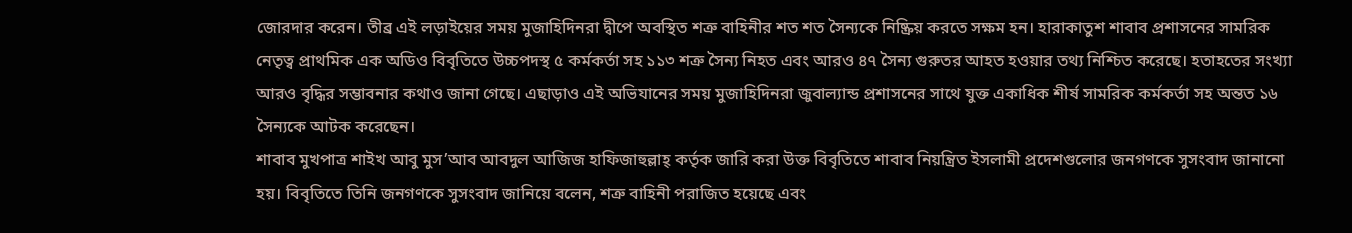জোরদার করেন। তীব্র এই লড়াইয়ের সময় মুজাহিদিনরা দ্বীপে অবস্থিত শত্রু বাহিনীর শত শত সৈন্যকে নিষ্ক্রিয় করতে সক্ষম হন। হারাকাতুশ শাবাব প্রশাসনের সামরিক নেতৃত্ব প্রাথমিক এক অডিও বিবৃতিতে উচ্চপদস্থ ৫ কর্মকর্তা সহ ১১৩ শত্রু সৈন্য নিহত এবং আরও ৪৭ সৈন্য গুরুতর আহত হওয়ার তথ্য নিশ্চিত করেছে। হতাহতের সংখ্যা আরও বৃদ্ধির সম্ভাবনার কথাও জানা গেছে। এছাড়াও এই অভিযানের সময় মুজাহিদিনরা জুবাল্যান্ড প্রশাসনের সাথে যুক্ত একাধিক শীর্ষ সামরিক কর্মকর্তা সহ অন্তত ১৬ সৈন্যকে আটক করেছেন।
শাবাব মুখপাত্র শাইখ আবু মুস’আব আবদুল আজিজ হাফিজাহুল্লাহ্ কর্তৃক জারি করা উক্ত বিবৃতিতে শাবাব নিয়ন্ত্রিত ইসলামী প্রদেশগুলোর জনগণকে সুসংবাদ জানানো হয়। বিবৃতিতে তিনি জনগণকে সুসংবাদ জানিয়ে বলেন, শত্রু বাহিনী পরাজিত হয়েছে এবং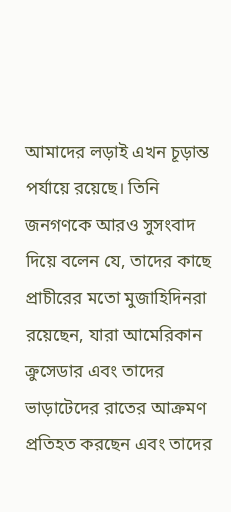আমাদের লড়াই এখন চূড়ান্ত পর্যায়ে রয়েছে। তিনি জনগণকে আরও সুসংবাদ দিয়ে বলেন যে, তাদের কাছে প্রাচীরের মতো মুজাহিদিনরা রয়েছেন, যারা আমেরিকান ক্রুসেডার এবং তাদের ভাড়াটেদের রাতের আক্রমণ প্রতিহত করছেন এবং তাদের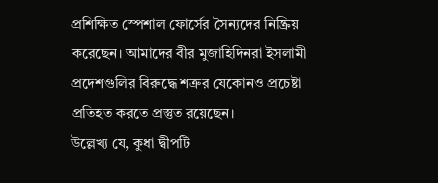প্রশিক্ষিত স্পেশাল ফোর্সের সৈন্যদের নিষ্ক্রিয় করেছেন। আমাদের বীর মুজাহিদিনরা ইসলামী প্রদেশগুলির বিরুদ্ধে শত্রুর যেকোনও প্রচেষ্টা প্রতিহত করতে প্রস্তুত রয়েছেন।
উল্লেখ্য যে, কুধা দ্বীপটি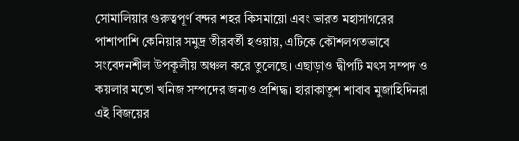সোমালিয়ার গুরুত্বপূর্ণ বন্দর শহর কিসমায়ো এবং ভারত মহাসাগরের পাশাপাশি কেনিয়ার সমুদ্র তীরবর্তী হওয়ায়, এটিকে কৌশলগতভাবে সংবেদনশীল উপকূলীয় অঞ্চল করে তুলেছে। এছাড়াও দ্বীপটি মৎস সম্পদ ও কয়লার মতো খনিজ সম্পদের জন্যও প্রশিদ্ধ। হারাকাতুশ শাবাব মুজাহিদিনরা এই বিজয়ের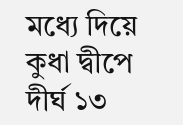মধ্যে দিয়ে কুধা দ্বীপে দীর্ঘ ১৩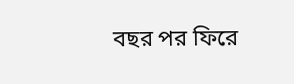বছর পর ফিরে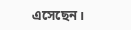এসেছেন।